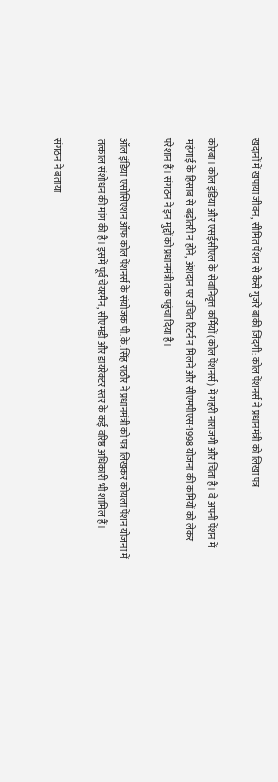खदानों में खपाया जीवन, सीमित पेंशन से कैसे गुजरे बाकी जिंदगी: कोल पेंशनर्स ने प्रधानमंत्री को लिखा पत्र

कोरबा। कोल इंडिया और एसईसीएल के सेवानिवृत्त कर्मियों (कोल पेंशनर्स) में गहरी नाराजगी और चिंता है। वे अपनी पेंशन में महंगाई के हिसाब से बढ़ोतरी न होने, अंशदान पर उचित रिटर्न न मिलने और सीएमपीएस-1998 योजना की कमियों को लेकर परेशान हैं। संगठन ने इन मुद्दों को प्रधानमंत्री तक पहुंचा दिया है।

ऑल इंडिया एसोसिएशन ऑफ कोल पेंशनर्स के संयोजक पी.के. सिंह राठौर ने प्रधानमंत्री को पत्र लिखकर कोयला पेंशन योजना में तत्काल संशोधन की मांग की है। इसमें पूर्व चेयरमैन, सीएमडी और डायरेक्टर स्तर के कई वरिष्ठ अधिकारी भी शामिल हैं।

संगठन ने बताया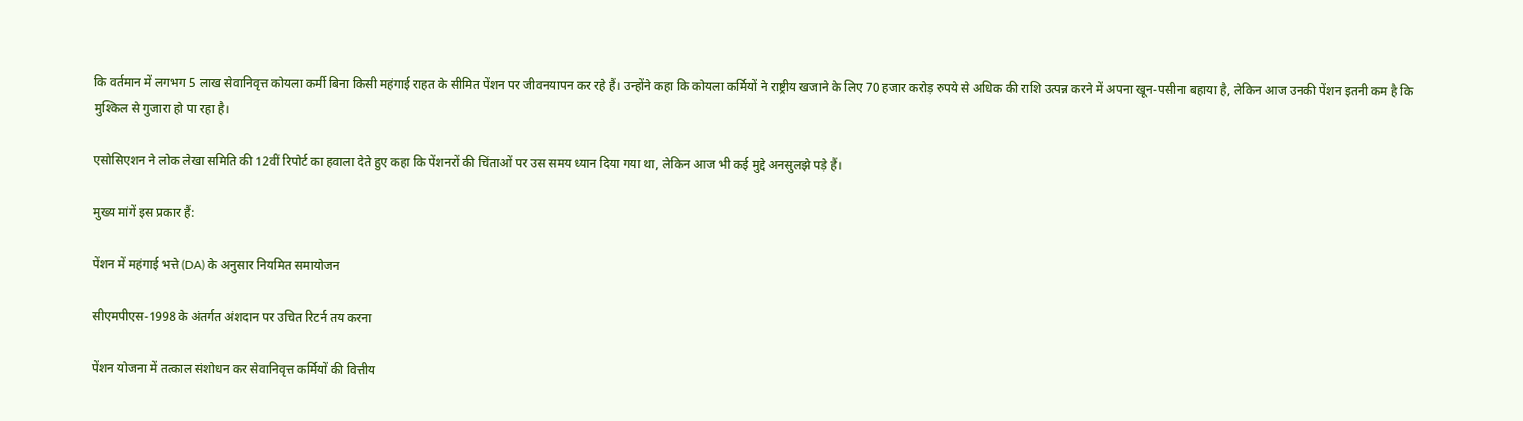कि वर्तमान में लगभग 5 लाख सेवानिवृत्त कोयला कर्मी बिना किसी महंगाई राहत के सीमित पेंशन पर जीवनयापन कर रहे हैं। उन्होंने कहा कि कोयला कर्मियों ने राष्ट्रीय खजाने के लिए 70 हजार करोड़ रुपये से अधिक की राशि उत्पन्न करने में अपना खून-पसीना बहाया है, लेकिन आज उनकी पेंशन इतनी कम है कि मुश्किल से गुजारा हो पा रहा है।

एसोसिएशन ने लोक लेखा समिति की 12वीं रिपोर्ट का हवाला देते हुए कहा कि पेंशनरों की चिंताओं पर उस समय ध्यान दिया गया था, लेकिन आज भी कई मुद्दे अनसुलझे पड़े हैं।

मुख्य मांगें इस प्रकार हैं:

पेंशन में महंगाई भत्ते (DA) के अनुसार नियमित समायोजन

सीएमपीएस-1998 के अंतर्गत अंशदान पर उचित रिटर्न तय करना

पेंशन योजना में तत्काल संशोधन कर सेवानिवृत्त कर्मियों की वित्तीय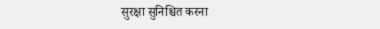सुरक्षा सुनिश्चित करना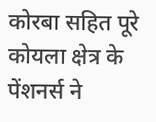कोरबा सहित पूरे कोयला क्षेत्र के पेंशनर्स ने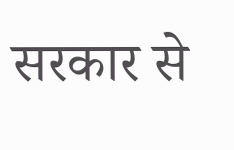सरकार से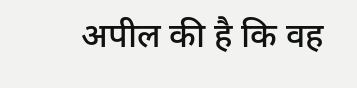अपील की है कि वह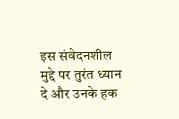इस संवेदनशील मुद्दे पर तुरंत ध्यान दे और उनके हक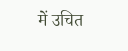में उचित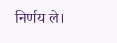निर्णय ले।